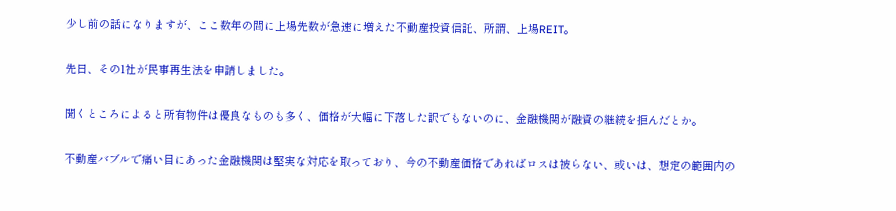少し前の話になりますが、ここ数年の間に上場先数が急速に増えた不動産投資信託、所謂、上場REIT。


先日、その1社が民事再生法を申請しました。


聞くところによると所有物件は優良なものも多く、価格が大幅に下落した訳でもないのに、金融機関が融資の継続を拒んだとか。


不動産バブルで痛い目にあった金融機関は堅実な対応を取っており、今の不動産価格であればロスは被らない、或いは、想定の範囲内の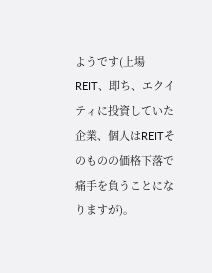ようです(上場REIT、即ち、エクイティに投資していた企業、個人はREITそのものの価格下落で痛手を負うことになりますが)。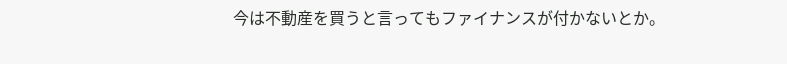今は不動産を買うと言ってもファイナンスが付かないとか。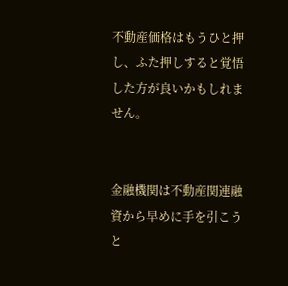不動産価格はもうひと押し、ふた押しすると覚悟した方が良いかもしれません。


金融機関は不動産関連融資から早めに手を引こうと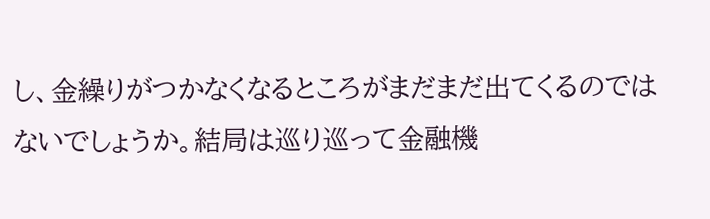し、金繰りがつかなくなるところがまだまだ出てくるのではないでしょうか。結局は巡り巡って金融機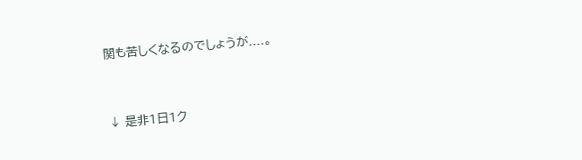関も苦しくなるのでしょうが....。



↓ 是非1日1ク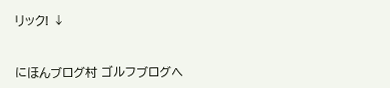リック! ↓


にほんブログ村 ゴルフブログへ